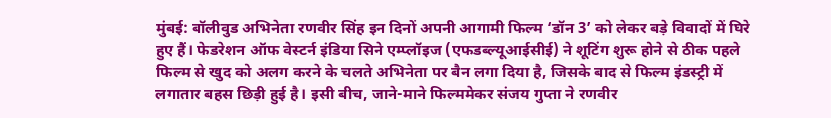मुंबई: बॉलीवुड अभिनेता रणवीर सिंह इन दिनों अपनी आगामी फिल्म ‘डॉन 3’ को लेकर बड़े विवादों में घिरे हुए हैं। फेडरेशन ऑफ वेस्टर्न इंडिया सिने एम्प्लॉइज (एफडब्ल्यूआईसीई) ने शूटिंग शुरू होने से ठीक पहले फिल्म से खुद को अलग करने के चलते अभिनेता पर बैन लगा दिया है, जिसके बाद से फिल्म इंडस्ट्री में लगातार बहस छिड़ी हुई है। इसी बीच, जाने-माने फिल्ममेकर संजय गुप्ता ने रणवीर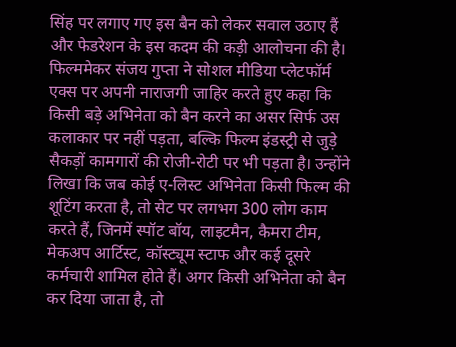सिंह पर लगाए गए इस बैन को लेकर सवाल उठाए हैं और फेडरेशन के इस कदम की कड़ी आलोचना की है।
फिल्ममेकर संजय गुप्ता ने सोशल मीडिया प्लेटफॉर्म एक्स पर अपनी नाराजगी जाहिर करते हुए कहा कि किसी बड़े अभिनेता को बैन करने का असर सिर्फ उस कलाकार पर नहीं पड़ता, बल्कि फिल्म इंडस्ट्री से जुड़े सैकड़ों कामगारों की रोजी-रोटी पर भी पड़ता है। उन्होंने लिखा कि जब कोई ए-लिस्ट अभिनेता किसी फिल्म की शूटिंग करता है, तो सेट पर लगभग 300 लोग काम करते हैं, जिनमें स्पॉट बॉय, लाइटमैन, कैमरा टीम, मेकअप आर्टिस्ट, कॉस्ट्यूम स्टाफ और कई दूसरे कर्मचारी शामिल होते हैं। अगर किसी अभिनेता को बैन कर दिया जाता है, तो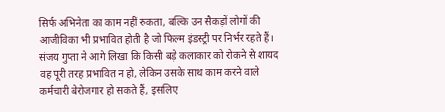सिर्फ अभिनेता का काम नहीं रुकता, बल्कि उन सैकड़ों लोगों की आजीविका भी प्रभावित होती है जो फिल्म इंडस्ट्री पर निर्भर रहते हैं। संजय गुप्ता ने आगे लिखा कि किसी बड़े कलाकार को रोकने से शायद वह पूरी तरह प्रभावित न हो, लेकिन उसके साथ काम करने वाले कर्मचारी बेरोजगार हो सकते हैं, इसलिए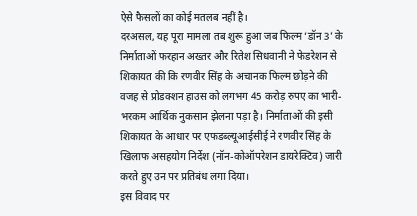ऐसे फैसलों का कोई मतलब नहीं है।
दरअसल, यह पूरा मामला तब शुरू हुआ जब फिल्म ‘डॉन 3’ के निर्माताओं फरहान अख्तर और रितेश सिधवानी ने फेडरेशन से शिकायत की कि रणवीर सिंह के अचानक फिल्म छोड़ने की वजह से प्रोडक्शन हाउस को लगभग 45 करोड़ रुपए का भारी-भरकम आर्थिक नुकसान झेलना पड़ा है। निर्माताओं की इसी शिकायत के आधार पर एफडब्ल्यूआईसीई ने रणवीर सिंह के खिलाफ असहयोग निर्देश (नॉन-कोऑपरेशन डायरेक्टिव) जारी करते हुए उन पर प्रतिबंध लगा दिया।
इस विवाद पर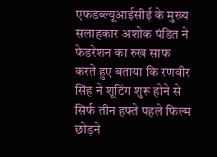एफडब्ल्यूआईसीई के मुख्य सलाहकार अशोक पंडित ने फेडरेशन का रुख साफ करते हुए बताया कि रणवीर सिंह ने शूटिंग शुरू होने से सिर्फ तीन हफ्ते पहले फिल्म छोड़ने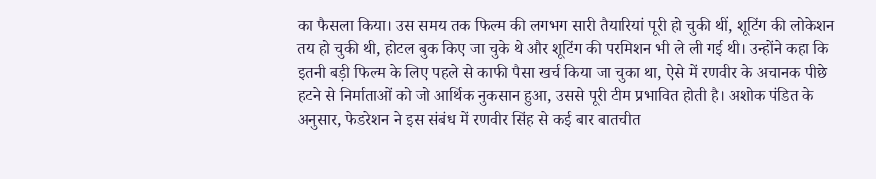का फैसला किया। उस समय तक फिल्म की लगभग सारी तैयारियां पूरी हो चुकी थीं, शूटिंग की लोकेशन तय हो चुकी थी, होटल बुक किए जा चुके थे और शूटिंग की परमिशन भी ले ली गई थी। उन्होंने कहा कि इतनी बड़ी फिल्म के लिए पहले से काफी पैसा खर्च किया जा चुका था, ऐसे में रणवीर के अचानक पीछे हटने से निर्माताओं को जो आर्थिक नुकसान हुआ, उससे पूरी टीम प्रभावित होती है। अशोक पंडित के अनुसार, फेडरेशन ने इस संबंध में रणवीर सिंह से कई बार बातचीत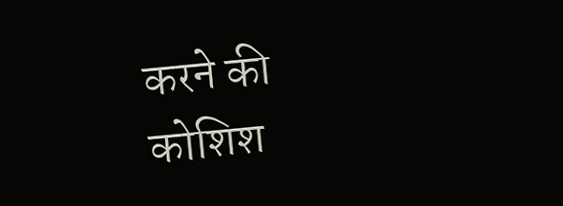करने की कोशिश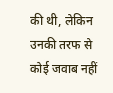की थी, लेकिन उनकी तरफ से कोई जवाब नहीं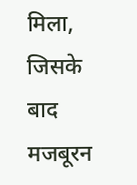मिला, जिसके बाद मजबूरन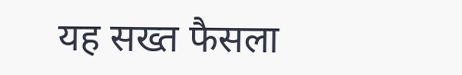यह सख्त फैसला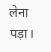लेना पड़ा।